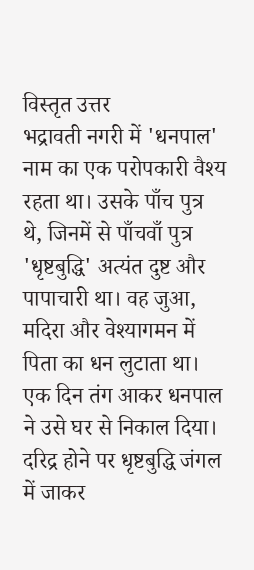विस्तृत उत्तर
भद्रावती नगरी में 'धनपाल' नाम का एक परोपकारी वैश्य रहता था। उसके पाँच पुत्र थे, जिनमें से पाँचवाँ पुत्र 'धृष्टबुद्धि' अत्यंत दुष्ट और पापाचारी था। वह जुआ, मदिरा और वेश्यागमन में पिता का धन लुटाता था। एक दिन तंग आकर धनपाल ने उसे घर से निकाल दिया। दरिद्र होने पर धृष्टबुद्धि जंगल में जाकर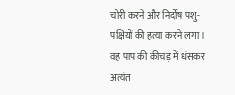चोरी करने और निर्दोष पशु-पक्षियों की हत्या करने लगा। वह पाप की कीचड़ में धंसकर अत्यंत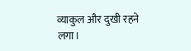व्याकुल और दुखी रहने लगा।